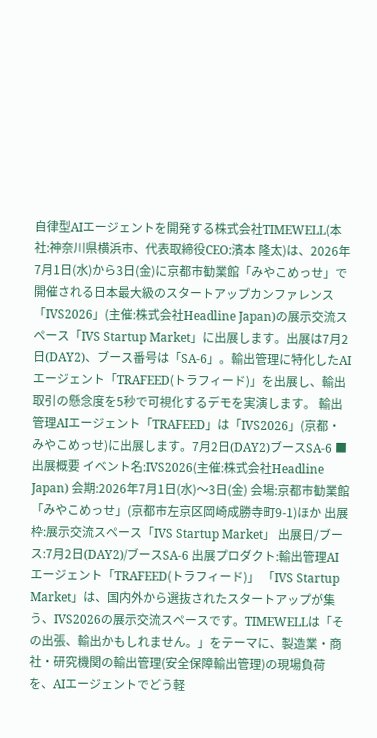自律型AIエージェントを開発する株式会社TIMEWELL(本社:神奈川県横浜市、代表取締役CEO:濱本 隆太)は、2026年7月1日(水)から3日(金)に京都市勧業館「みやこめっせ」で開催される日本最大級のスタートアップカンファレンス「IVS2026」(主催:株式会社Headline Japan)の展示交流スペース「IVS Startup Market」に出展します。出展は7月2日(DAY2)、ブース番号は「SA-6」。輸出管理に特化したAIエージェント「TRAFEED(トラフィード)」を出展し、輸出取引の懸念度を5秒で可視化するデモを実演します。 輸出管理AIエージェント「TRAFEED」は「IVS2026」(京都・みやこめっせ)に出展します。7月2日(DAY2)ブースSA-6 ■ 出展概要 イベント名:IVS2026(主催:株式会社Headline Japan) 会期:2026年7月1日(水)〜3日(金) 会場:京都市勧業館「みやこめっせ」(京都市左京区岡崎成勝寺町9-1)ほか 出展枠:展示交流スペース「IVS Startup Market」 出展日/ブース:7月2日(DAY2)/ブースSA-6 出展プロダクト:輸出管理AIエージェント「TRAFEED(トラフィード)」 「IVS Startup Market」は、国内外から選抜されたスタートアップが集う、IVS2026の展示交流スペースです。TIMEWELLは「その出張、輸出かもしれません。」をテーマに、製造業・商社・研究機関の輸出管理(安全保障輸出管理)の現場負荷を、AIエージェントでどう軽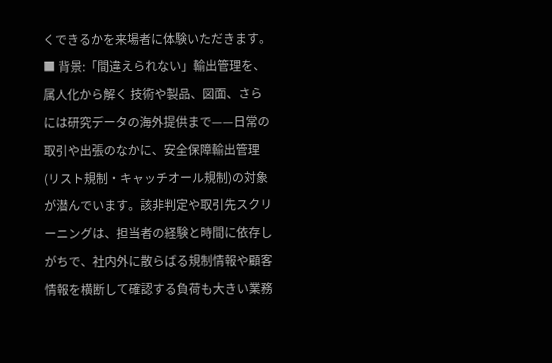くできるかを来場者に体験いただきます。 ■ 背景:「間違えられない」輸出管理を、属人化から解く 技術や製品、図面、さらには研究データの海外提供まで——日常の取引や出張のなかに、安全保障輸出管理(リスト規制・キャッチオール規制)の対象が潜んでいます。該非判定や取引先スクリーニングは、担当者の経験と時間に依存しがちで、社内外に散らばる規制情報や顧客情報を横断して確認する負荷も大きい業務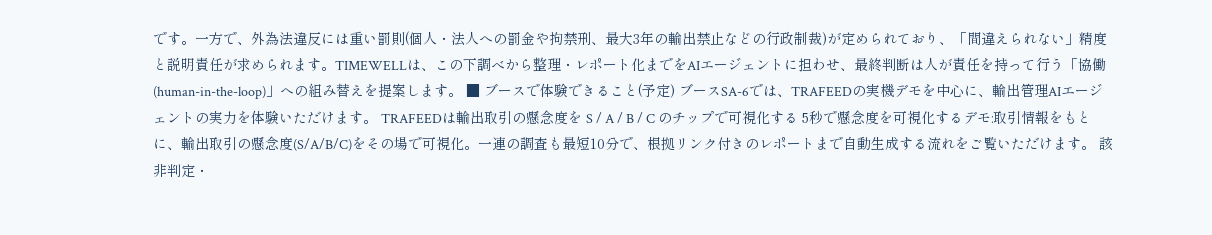です。一方で、外為法違反には重い罰則(個人・法人への罰金や拘禁刑、最大3年の輸出禁止などの行政制裁)が定められており、「間違えられない」精度と説明責任が求められます。TIMEWELLは、この下調べから整理・レポート化までをAIエージェントに担わせ、最終判断は人が責任を持って行う「協働(human-in-the-loop)」への組み替えを提案します。 ■ ブースで体験できること(予定) ブースSA-6では、TRAFEEDの実機デモを中心に、輸出管理AIエージェントの実力を体験いただけます。 TRAFEEDは輸出取引の懸念度を S / A / B / C のチップで可視化する 5秒で懸念度を可視化するデモ:取引情報をもとに、輸出取引の懸念度(S/A/B/C)をその場で可視化。一連の調査も最短10分で、根拠リンク付きのレポートまで自動生成する流れをご覧いただけます。 該非判定・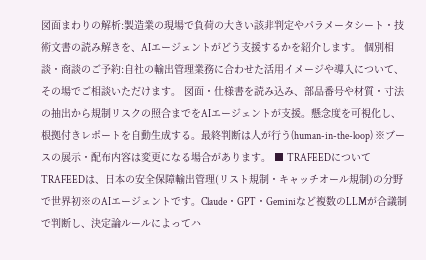図面まわりの解析:製造業の現場で負荷の大きい該非判定やパラメータシート・技術文書の読み解きを、AIエージェントがどう支援するかを紹介します。 個別相談・商談のご予約:自社の輸出管理業務に合わせた活用イメージや導入について、その場でご相談いただけます。 図面・仕様書を読み込み、部品番号や材質・寸法の抽出から規制リスクの照合までをAIエージェントが支援。懸念度を可視化し、根拠付きレポートを自動生成する。最終判断は人が行う(human-in-the-loop) ※ブースの展示・配布内容は変更になる場合があります。 ■ TRAFEEDについて TRAFEEDは、日本の安全保障輸出管理(リスト規制・キャッチオール規制)の分野で世界初※のAIエージェントです。Claude・GPT・Geminiなど複数のLLMが合議制で判断し、決定論ルールによってハ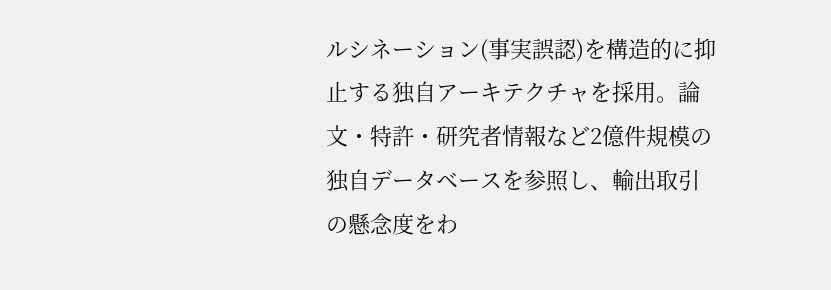ルシネーション(事実誤認)を構造的に抑止する独自アーキテクチャを採用。論文・特許・研究者情報など2億件規模の独自データベースを参照し、輸出取引の懸念度をわ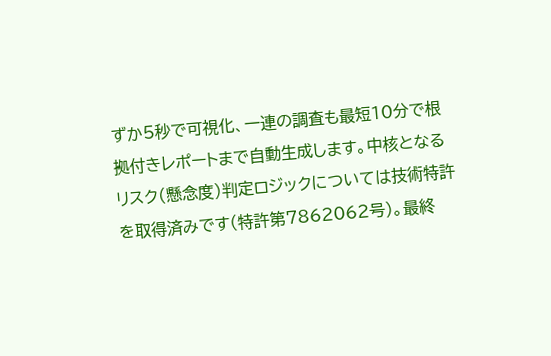ずか5秒で可視化、一連の調査も最短10分で根拠付きレポートまで自動生成します。中核となるリスク(懸念度)判定ロジックについては技術特許を取得済みです(特許第7862062号)。最終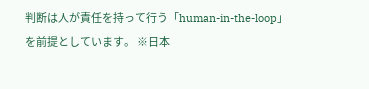判断は人が責任を持って行う「human-in-the-loop」を前提としています。 ※日本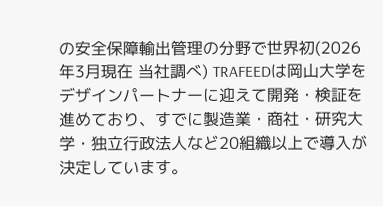の安全保障輸出管理の分野で世界初(2026年3月現在 当社調べ) TRAFEEDは岡山大学をデザインパートナーに迎えて開発・検証を進めており、すでに製造業・商社・研究大学・独立行政法人など20組織以上で導入が決定しています。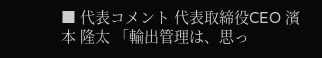■ 代表コメント 代表取締役CEO 濱本 隆太 「輸出管理は、思っ